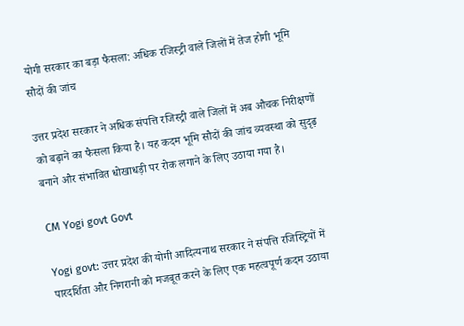योगी सरकार का बड़ा फैसला: अधिक रजिस्ट्री वाले जिलों में तेज होगी भूमि सौदों की जांच

उत्तर प्रदेश सरकार ने अधिक संपत्ति रजिस्ट्री वाले जिलों में अब औचक निरीक्षणों को बढ़ाने का फैसला किया है। यह कदम भूमि सौदों की जांच व्यवस्था को सुदृढ़ बनाने और संभावित धोखाधड़ी पर रोक लगाने के लिए उठाया गया है।

CM Yogi govt Govt

Yogi govt: उत्तर प्रदेश की योगी आदित्यनाथ सरकार ने संपत्ति रजिस्ट्रियों में पारदर्शिता और निगरानी को मजबूत करने के लिए एक महत्वपूर्ण कदम उठाया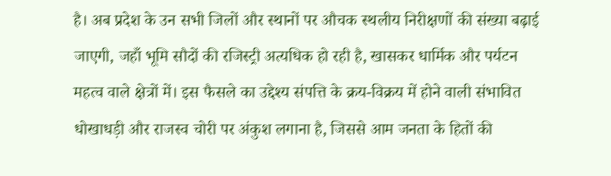है। अब प्रदेश के उन सभी जिलों और स्थानों पर औचक स्थलीय निरीक्षणों की संख्या बढ़ाई जाएगी, जहाँ भूमि सौदों की रजिस्ट्री अत्यधिक हो रही है, खासकर धार्मिक और पर्यटन महत्व वाले क्षेत्रों में। इस फैसले का उद्देश्य संपत्ति के क्रय-विक्रय में होने वाली संभावित धोखाधड़ी और राजस्व चोरी पर अंकुश लगाना है, जिससे आम जनता के हितों की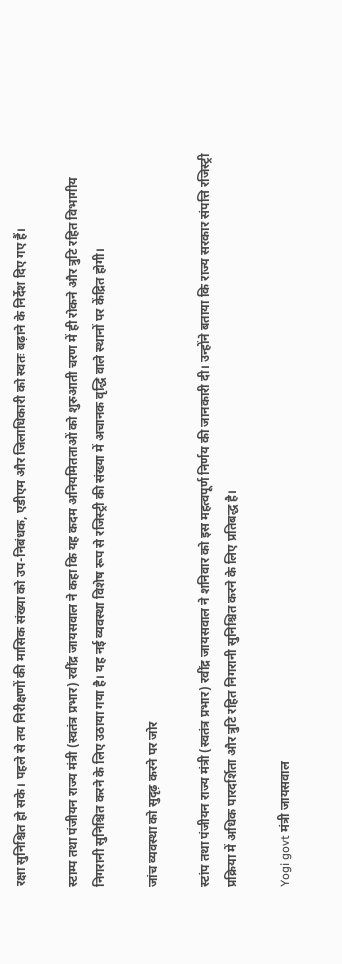रक्षा सुनिश्चित हो सके। पहले से तय निरीक्षणों की मासिक संख्या को उप-निबंधक, एडीएम और जिलाधिकारी को स्वतः बढ़ाने के निर्देश दिए गए हैं।

स्टाम्प तथा पंजीयन राज्य मंत्री (स्वतंत्र प्रभार) रवींद्र जायसवाल ने कहा कि यह कदम अनियमितताओं को शुरुआती चरण में ही रोकने और त्रुटि रहित विभागीय निगरानी सुनिश्चित करने के लिए उठाया गया है। यह नई व्यवस्था विशेष रूप से रजिस्ट्री की संख्या में अचानक वृद्धि वाले स्थानों पर केंद्रित होगी।

जांच व्यवस्था को सुदृढ़ करने पर जोर

स्टांप तथा पंजीयन राज्य मंत्री (स्वतंत्र प्रभार) रवींद्र जायसवाल ने शनिवार को इस महत्वपूर्ण निर्णय की जानकारी दी। उन्होंने बताया कि राज्य सरकार संपत्ति रजिस्ट्री प्रक्रिया में अधिक पारदर्शिता और त्रुटि रहित निगरानी सुनिश्चित करने के लिए प्रतिबद्ध है।

Yogi govt मंत्री जायसवाल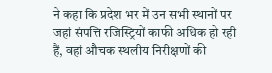ने कहा कि प्रदेश भर में उन सभी स्थानों पर जहां संपत्ति रजिस्ट्रियों काफी अधिक हो रही हैं, वहां औचक स्थलीय निरीक्षणों की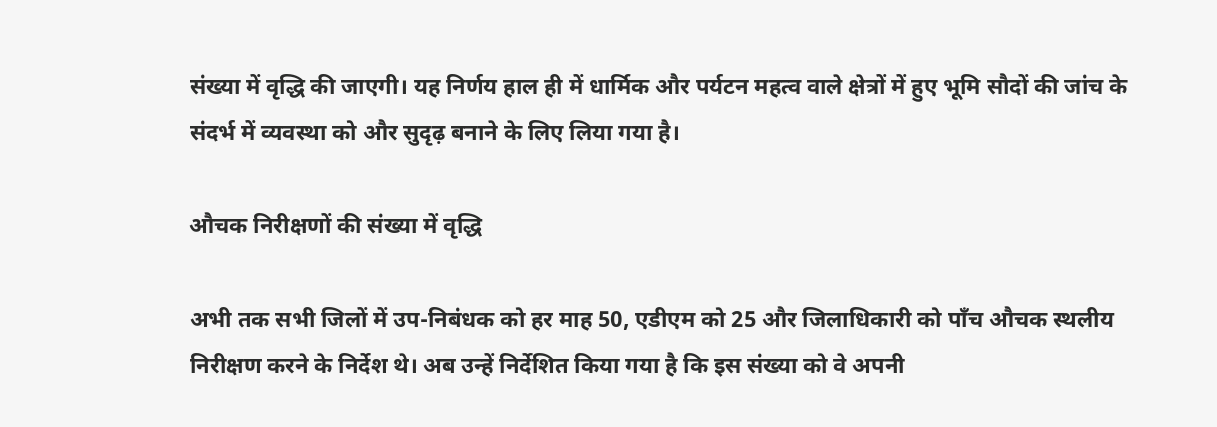संख्या में वृद्धि की जाएगी। यह निर्णय हाल ही में धार्मिक और पर्यटन महत्व वाले क्षेत्रों में हुए भूमि सौदों की जांच के संदर्भ में व्यवस्था को और सुदृढ़ बनाने के लिए लिया गया है।

औचक निरीक्षणों की संख्या में वृद्धि

अभी तक सभी जिलों में उप-निबंधक को हर माह 50, एडीएम को 25 और जिलाधिकारी को पाँच औचक स्थलीय निरीक्षण करने के निर्देश थे। अब उन्हें निर्देशित किया गया है कि इस संख्या को वे अपनी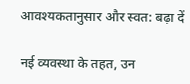आवश्यकतानुसार और स्वत: बढ़ा दें

नई व्यवस्था के तहत, उन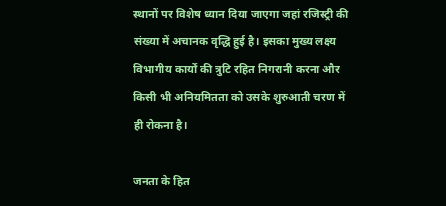स्थानों पर विशेष ध्यान दिया जाएगा जहां रजिस्ट्री की संख्या में अचानक वृद्धि हुई है। इसका मुख्य लक्ष्य विभागीय कार्यों की त्रुटि रहित निगरानी करना और किसी भी अनियमितता को उसके शुरुआती चरण में ही रोकना है।

जनता के हित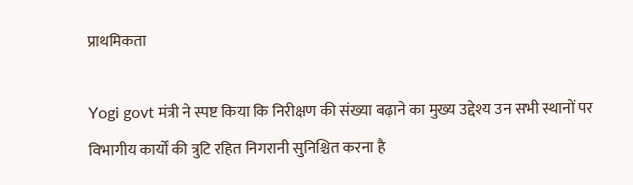प्राथमिकता

Yogi govt मंत्री ने स्पष्ट किया कि निरीक्षण की संख्या बढ़ाने का मुख्य उद्देश्य उन सभी स्थानों पर विभागीय कार्यों की त्रुटि रहित निगरानी सुनिश्चित करना है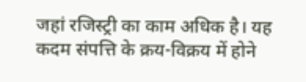जहां रजिस्ट्री का काम अधिक है। यह कदम संपत्ति के क्रय-विक्रय में होने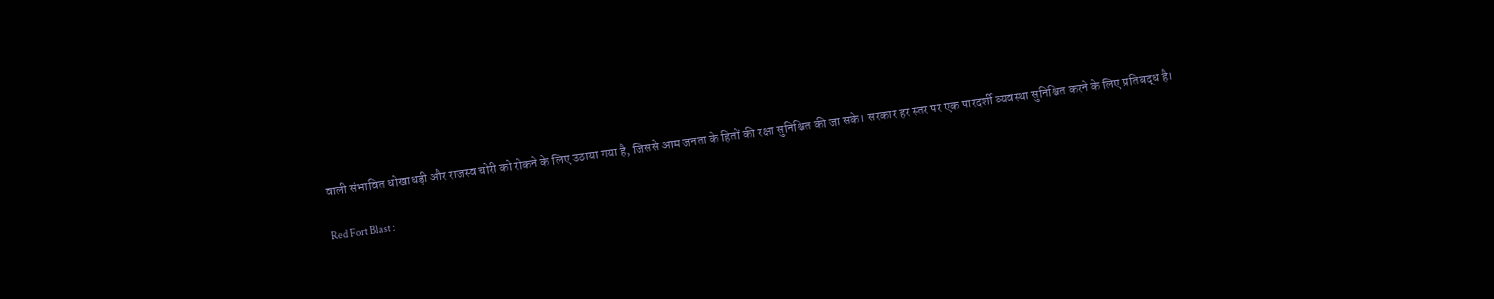वाली संभावित धोखाधड़ी और राजस्व चोरी को रोकने के लिए उठाया गया है, जिससे आम जनता के हितों की रक्षा सुनिश्चित की जा सके। सरकार हर स्तर पर एक पारदर्शी व्यवस्था सुनिश्चित करने के लिए प्रतिबद्ध है।

Red Fort Blast :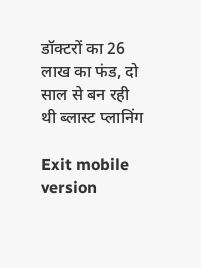डॉक्टरों का 26 लाख का फंड, दो साल से बन रही थी ब्लास्ट प्लानिंग

Exit mobile version